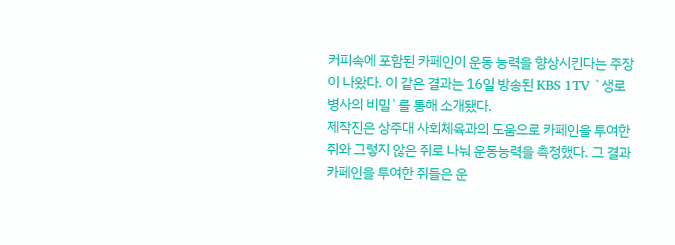커피속에 포함된 카페인이 운동 능력을 향상시킨다는 주장이 나왔다. 이 같은 결과는 16일 방송된 KBS 1TV `생로병사의 비밀`를 통해 소개됐다.
제작진은 상주대 사회체육과의 도움으로 카페인을 투여한 쥐와 그렇지 않은 쥐로 나눠 운동능력을 측정했다. 그 결과 카페인을 투여한 쥐들은 운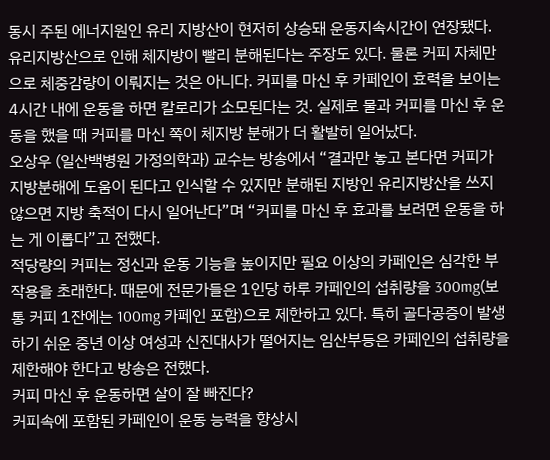동시 주된 에너지원인 유리 지방산이 현저히 상승돼 운동지속시간이 연장됐다.
유리지방산으로 인해 체지방이 빨리 분해된다는 주장도 있다. 물론 커피 자체만으로 체중감량이 이뤄지는 것은 아니다. 커피를 마신 후 카페인이 효력을 보이는 4시간 내에 운동을 하면 칼로리가 소모된다는 것. 실제로 물과 커피를 마신 후 운동을 했을 때 커피를 마신 쪽이 체지방 분해가 더 활발히 일어났다.
오상우 (일산백병원 가정의학과) 교수는 방송에서 “결과만 놓고 본다면 커피가 지방분해에 도움이 된다고 인식할 수 있지만 분해된 지방인 유리지방산을 쓰지 않으면 지방 축적이 다시 일어난다”며 “커피를 마신 후 효과를 보려면 운동을 하는 게 이롭다”고 전했다.
적당량의 커피는 정신과 운동 기능을 높이지만 필요 이상의 카페인은 심각한 부작용을 초래한다. 때문에 전문가들은 1인당 하루 카페인의 섭취량을 300mg(보통 커피 1잔에는 100mg 카페인 포함)으로 제한하고 있다. 특히 골다공증이 발생하기 쉬운 중년 이상 여성과 신진대사가 떨어지는 임산부등은 카페인의 섭취량을 제한해야 한다고 방송은 전했다.
커피 마신 후 운동하면 살이 잘 빠진다?
커피속에 포함된 카페인이 운동 능력을 향상시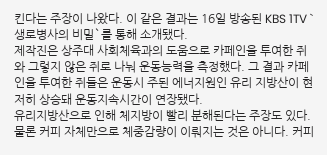킨다는 주장이 나왔다. 이 같은 결과는 16일 방송된 KBS 1TV `생로병사의 비밀`를 통해 소개됐다.
제작진은 상주대 사회체육과의 도움으로 카페인을 투여한 쥐와 그렇지 않은 쥐로 나눠 운동능력을 측정했다. 그 결과 카페인을 투여한 쥐들은 운동시 주된 에너지원인 유리 지방산이 현저히 상승돼 운동지속시간이 연장됐다.
유리지방산으로 인해 체지방이 빨리 분해된다는 주장도 있다. 물론 커피 자체만으로 체중감량이 이뤄지는 것은 아니다. 커피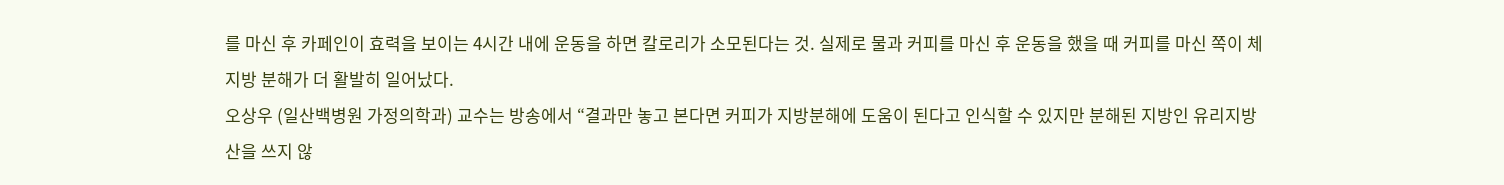를 마신 후 카페인이 효력을 보이는 4시간 내에 운동을 하면 칼로리가 소모된다는 것. 실제로 물과 커피를 마신 후 운동을 했을 때 커피를 마신 쪽이 체지방 분해가 더 활발히 일어났다.
오상우 (일산백병원 가정의학과) 교수는 방송에서 “결과만 놓고 본다면 커피가 지방분해에 도움이 된다고 인식할 수 있지만 분해된 지방인 유리지방산을 쓰지 않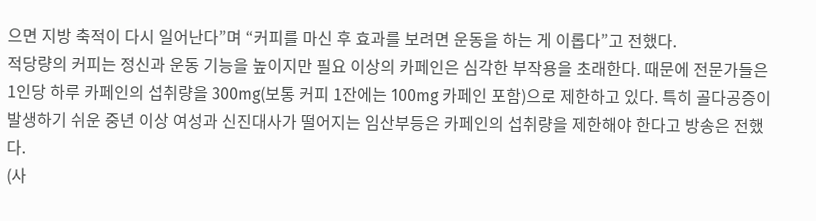으면 지방 축적이 다시 일어난다”며 “커피를 마신 후 효과를 보려면 운동을 하는 게 이롭다”고 전했다.
적당량의 커피는 정신과 운동 기능을 높이지만 필요 이상의 카페인은 심각한 부작용을 초래한다. 때문에 전문가들은 1인당 하루 카페인의 섭취량을 300mg(보통 커피 1잔에는 100mg 카페인 포함)으로 제한하고 있다. 특히 골다공증이 발생하기 쉬운 중년 이상 여성과 신진대사가 떨어지는 임산부등은 카페인의 섭취량을 제한해야 한다고 방송은 전했다.
(사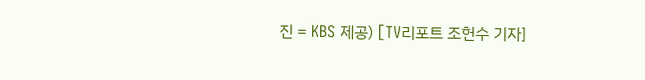진 = KBS 제공) [TV리포트 조헌수 기자]